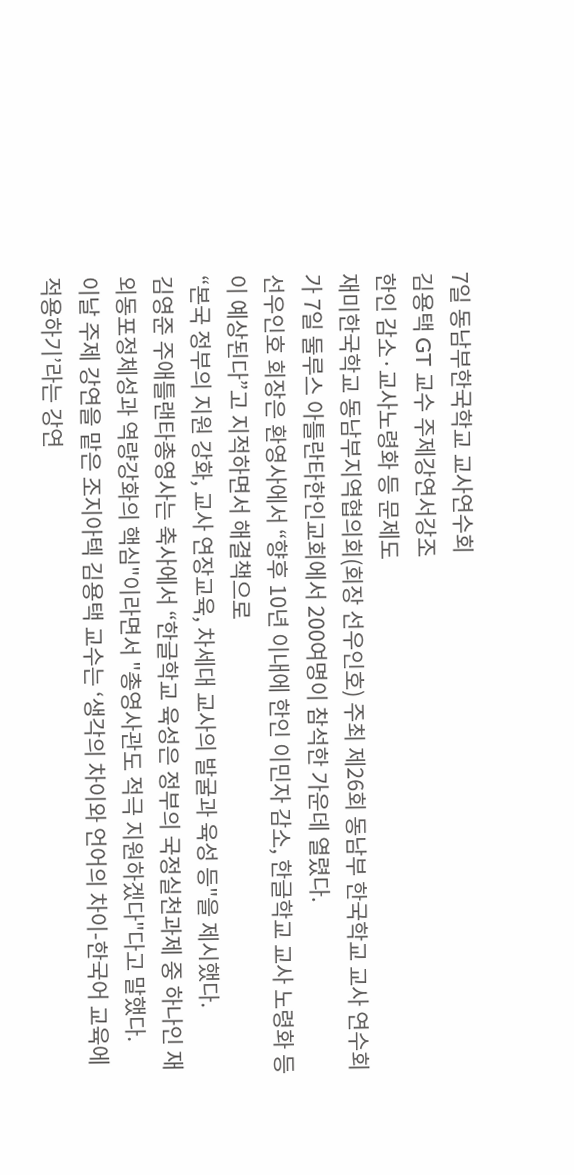7일 동남부한국학교 교사연수회
김용택 GT 교수 주제강연서강조
한인 감소·교사노령화 등 문제도
재미한국학교 동남부지역협의회(회장 선우인호) 주최 제26회 동남부 한국학교 교사 연수회가 7일 둘루스 아틀란타한인교회에서 200여명이 참석한 가운데 열렸다.
선우인호 회장은 환영사에서 “향후 10년 이내에 한인 이민자 감소, 한글학교 교사 노령화 등이 예상된다”고 지적하면서 해결책으로
“본국 정부의 지원 강화, 교사 연장교육, 차세대 교사의 발굴과 육성 등"을 제시했다.
김영준 주애틀랜타총영사는 축사에서 “한글학교 육성은 정부의 국정실천과제 중 하나인 재외동포정체성과 역량강화의 핵심"이라면서 "총영사관도 적극 지원하겠다"다고 말했다.
이날 주제 강연을 맡은 조지아텍 김용택 교수는 ‘생각의 차이와 언어의 차이-한국어 교육에 적용하기’라는 강연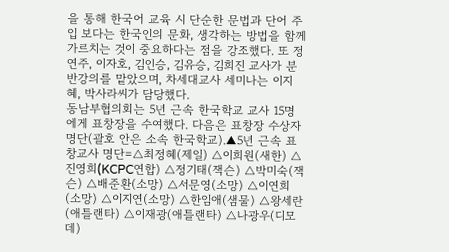을 통해 한국어 교육 시 단순한 문법과 단어 주입 보다는 한국인의 문화, 생각하는 방법을 함께 가르치는 것이 중요하다는 점을 강조했다. 또 정연주, 이자호, 김인승, 김유승, 김희진 교사가 분반강의를 맡았으며, 차세대교사 세미나는 이지혜, 박사라씨가 담당했다.
동남부협의회는 5년 근속 한국학교 교사 15명에게 표창장을 수여했다. 다음은 표창장 수상자 명단(괄호 안은 소속 한국학교).▲5년 근속 표창교사 명단=△최정혜(제일) △이희원(새한) △진영희(KCPC연합) △정기태(잭슨) △박미숙(잭슨) △배준환(소망) △서문영(소망) △이연희(소망) △이지연(소망) △한임애(샘물) △왕세란(애틀랜타) △이재광(애틀랜타) △나광우(디모데)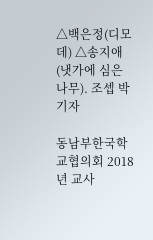△백은정(디모데) △송지애(냇가에 심은 나무). 조셉 박 기자

동남부한국학교협의회 2018년 교사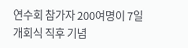연수회 참가자 200여명이 7일 개회식 직후 기념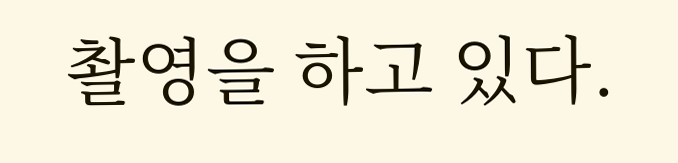촬영을 하고 있다.